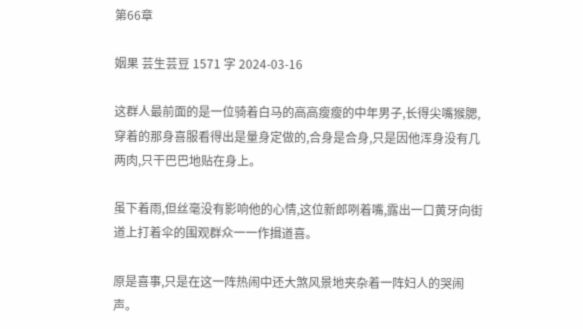第66章

姻果 芸生芸豆 1571 字 2024-03-16

这群人最前面的是一位骑着白马的高高瘦瘦的中年男子,长得尖嘴猴腮,穿着的那身喜服看得出是量身定做的,合身是合身,只是因他浑身没有几两肉,只干巴巴地贴在身上。

虽下着雨,但丝毫没有影响他的心情,这位新郎咧着嘴,露出一口黄牙向街道上打着伞的围观群众一一作揖道喜。

原是喜事,只是在这一阵热闹中还大煞风景地夹杂着一阵妇人的哭闹声。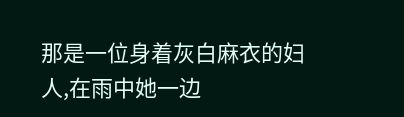那是一位身着灰白麻衣的妇人,在雨中她一边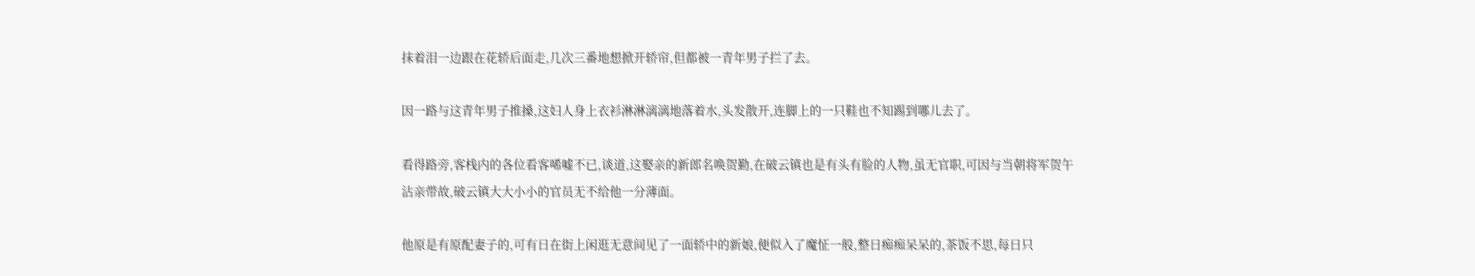抹着泪一边跟在花轿后面走,几次三番地想掀开轿帘,但都被一青年男子拦了去。

因一路与这青年男子推搡,这妇人身上衣衫淋淋漓漓地落着水,头发散开,连脚上的一只鞋也不知踢到哪儿去了。

看得路旁,客栈内的各位看客唏嘘不已,谈道,这娶亲的新郎名唤贺勤,在破云镇也是有头有脸的人物,虽无官职,可因与当朝将军贺午沾亲带故,破云镇大大小小的官员无不给他一分薄面。

他原是有原配妻子的,可有日在街上闲逛无意间见了一面轿中的新娘,便似入了魔怔一般,整日痴痴呆呆的,茶饭不思,每日只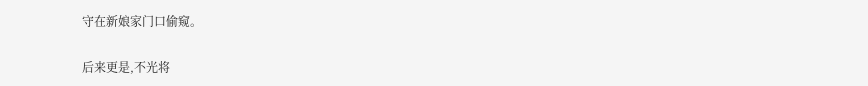守在新娘家门口偷窥。

后来更是,不光将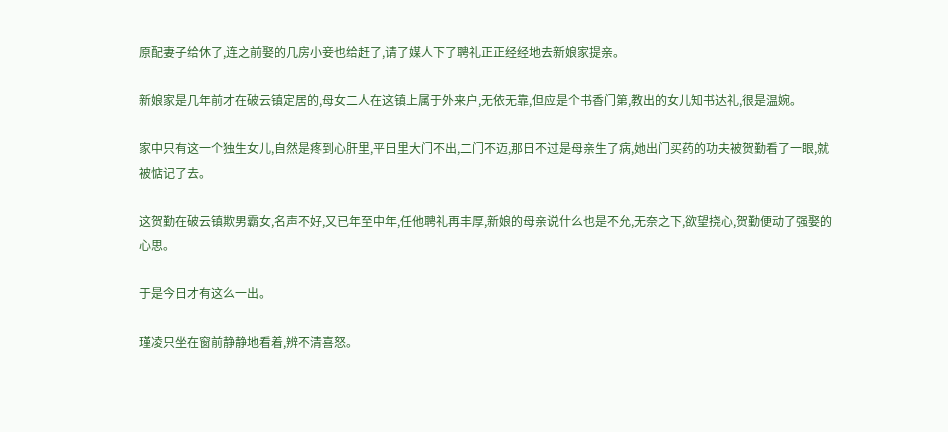原配妻子给休了,连之前娶的几房小妾也给赶了,请了媒人下了聘礼正正经经地去新娘家提亲。

新娘家是几年前才在破云镇定居的,母女二人在这镇上属于外来户,无依无靠,但应是个书香门第,教出的女儿知书达礼,很是温婉。

家中只有这一个独生女儿,自然是疼到心肝里,平日里大门不出,二门不迈,那日不过是母亲生了病,她出门买药的功夫被贺勤看了一眼,就被惦记了去。

这贺勤在破云镇欺男霸女,名声不好,又已年至中年,任他聘礼再丰厚,新娘的母亲说什么也是不允,无奈之下,欲望挠心,贺勤便动了强娶的心思。

于是今日才有这么一出。

瑾凌只坐在窗前静静地看着,辨不清喜怒。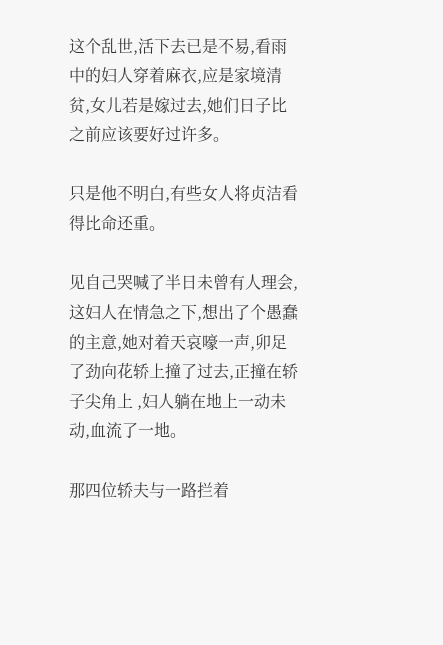这个乱世,活下去已是不易,看雨中的妇人穿着麻衣,应是家境清贫,女儿若是嫁过去,她们日子比之前应该要好过许多。

只是他不明白,有些女人将贞洁看得比命还重。

见自己哭喊了半日未曾有人理会,这妇人在情急之下,想出了个愚蠢的主意,她对着天哀嚎一声,卯足了劲向花轿上撞了过去,正撞在轿子尖角上 ,妇人躺在地上一动未动,血流了一地。

那四位轿夫与一路拦着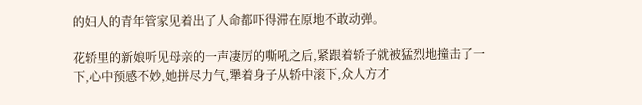的妇人的青年管家见着出了人命都吓得滞在原地不敢动弹。

花轿里的新娘听见母亲的一声凄厉的嘶吼之后,紧跟着轿子就被猛烈地撞击了一下,心中预感不妙,她拼尽力气,犟着身子从轿中滚下,众人方才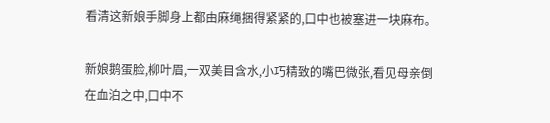看清这新娘手脚身上都由麻绳捆得紧紧的,口中也被塞进一块麻布。

新娘鹅蛋脸,柳叶眉,一双美目含水,小巧精致的嘴巴微张,看见母亲倒在血泊之中,口中不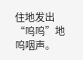住地发出“呜呜”地呜咽声。